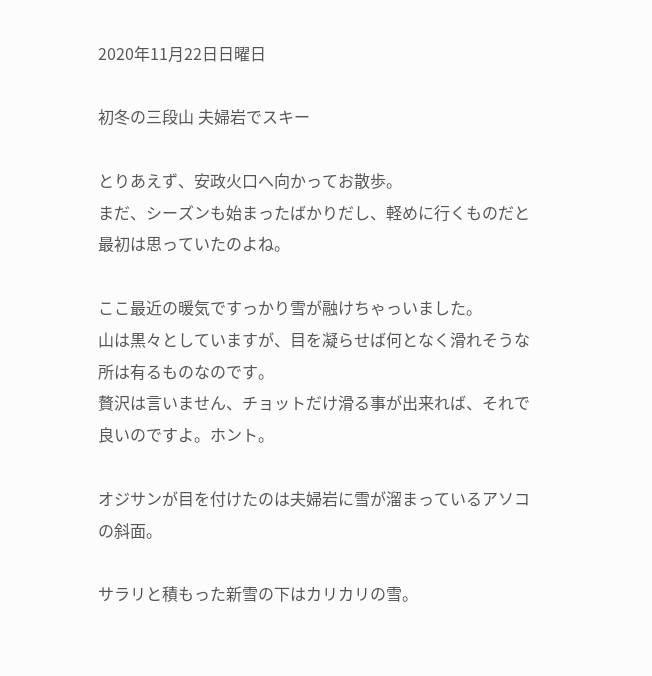2020年11月22日日曜日

初冬の三段山 夫婦岩でスキー

とりあえず、安政火口へ向かってお散歩。
まだ、シーズンも始まったばかりだし、軽めに行くものだと最初は思っていたのよね。

ここ最近の暖気ですっかり雪が融けちゃっいました。
山は黒々としていますが、目を凝らせば何となく滑れそうな所は有るものなのです。
贅沢は言いません、チョットだけ滑る事が出来れば、それで良いのですよ。ホント。

オジサンが目を付けたのは夫婦岩に雪が溜まっているアソコの斜面。

サラリと積もった新雪の下はカリカリの雪。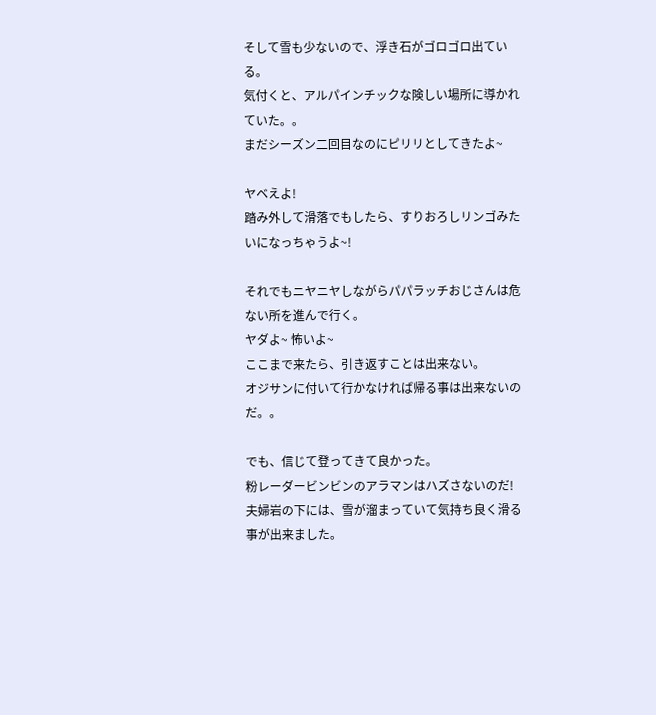そして雪も少ないので、浮き石がゴロゴロ出ている。
気付くと、アルパインチックな険しい場所に導かれていた。。
まだシーズン二回目なのにピリリとしてきたよ~

ヤベえよ!
踏み外して滑落でもしたら、すりおろしリンゴみたいになっちゃうよ~!

それでもニヤニヤしながらパパラッチおじさんは危ない所を進んで行く。
ヤダよ~ 怖いよ~
ここまで来たら、引き返すことは出来ない。
オジサンに付いて行かなければ帰る事は出来ないのだ。。

でも、信じて登ってきて良かった。
粉レーダービンビンのアラマンはハズさないのだ!
夫婦岩の下には、雪が溜まっていて気持ち良く滑る事が出来ました。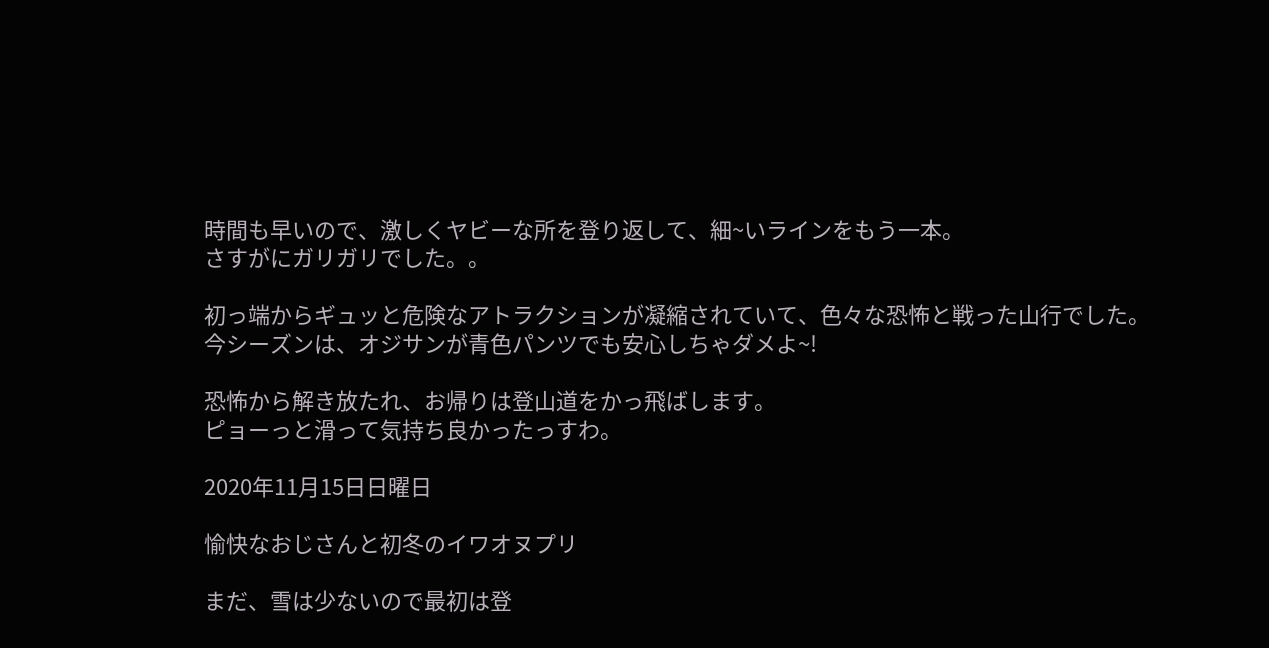時間も早いので、激しくヤビーな所を登り返して、細~いラインをもう一本。
さすがにガリガリでした。。

初っ端からギュッと危険なアトラクションが凝縮されていて、色々な恐怖と戦った山行でした。
今シーズンは、オジサンが青色パンツでも安心しちゃダメよ~!

恐怖から解き放たれ、お帰りは登山道をかっ飛ばします。
ピョーっと滑って気持ち良かったっすわ。

2020年11月15日日曜日

愉快なおじさんと初冬のイワオヌプリ

まだ、雪は少ないので最初は登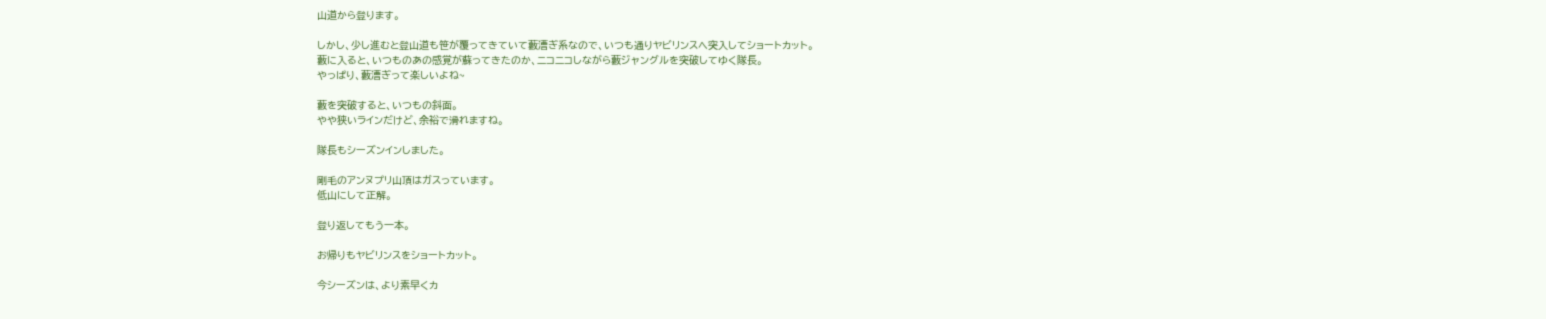山道から登ります。

しかし、少し進むと登山道も笹が覆ってきていて藪漕ぎ系なので、いつも通りヤビリンスへ突入してショートカット。
藪に入ると、いつものあの感覚が蘇ってきたのか、ニコニコしながら藪ジャングルを突破してゆく隊長。
やっぱり、藪漕ぎって楽しいよね~

藪を突破すると、いつもの斜面。
やや狭いラインだけど、余裕で滑れますね。

隊長もシーズンインしました。

剛毛のアンヌプリ山頂はガスっています。
低山にして正解。

登り返してもう一本。

お帰りもヤビリンスをショートカット。

今シーズンは、より素早くカ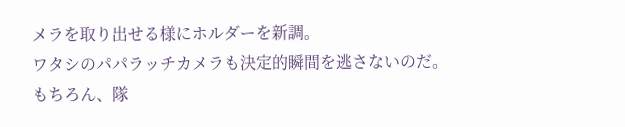メラを取り出せる様にホルダーを新調。
ワタシのパパラッチカメラも決定的瞬間を逃さないのだ。
もちろん、隊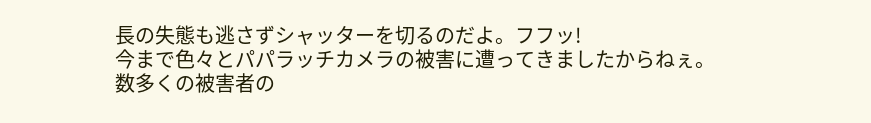長の失態も逃さずシャッターを切るのだよ。フフッ!
今まで色々とパパラッチカメラの被害に遭ってきましたからねぇ。
数多くの被害者の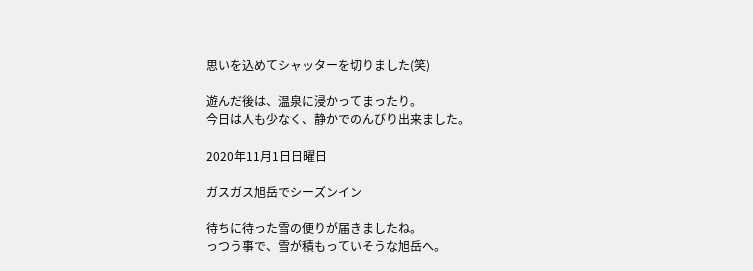思いを込めてシャッターを切りました(笑)

遊んだ後は、温泉に浸かってまったり。
今日は人も少なく、静かでのんびり出来ました。

2020年11月1日日曜日

ガスガス旭岳でシーズンイン

待ちに待った雪の便りが届きましたね。
っつう事で、雪が積もっていそうな旭岳へ。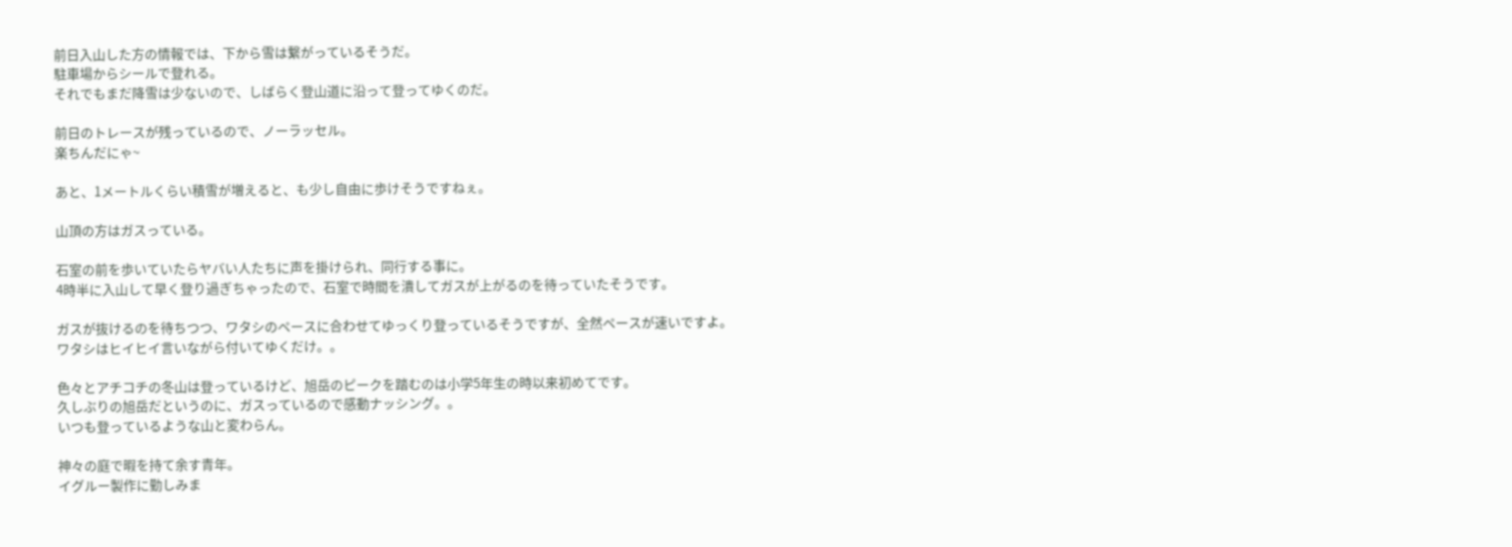前日入山した方の情報では、下から雪は繋がっているそうだ。
駐車場からシールで登れる。
それでもまだ降雪は少ないので、しばらく登山道に沿って登ってゆくのだ。

前日のトレースが残っているので、ノーラッセル。
楽ちんだにゃ~

あと、1メートルくらい積雪が増えると、も少し自由に歩けそうですねぇ。

山頂の方はガスっている。

石室の前を歩いていたらヤバい人たちに声を掛けられ、同行する事に。
4時半に入山して早く登り過ぎちゃったので、石室で時間を潰してガスが上がるのを待っていたそうです。

ガスが抜けるのを待ちつつ、ワタシのペースに合わせてゆっくり登っているそうですが、全然ペースが速いですよ。
ワタシはヒイヒイ言いながら付いてゆくだけ。。

色々とアチコチの冬山は登っているけど、旭岳のピークを踏むのは小学5年生の時以来初めてです。
久しぶりの旭岳だというのに、ガスっているので感動ナッシング。。
いつも登っているような山と変わらん。

神々の庭で暇を持て余す青年。
イグルー製作に勤しみま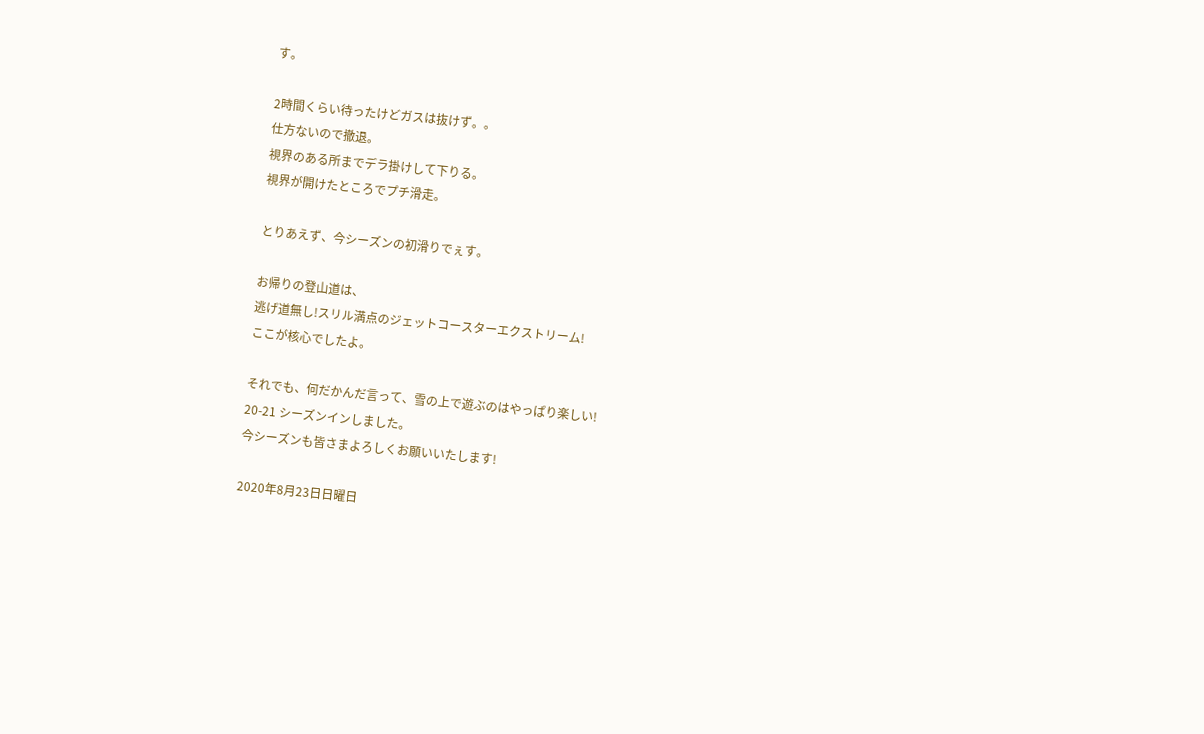す。

2時間くらい待ったけどガスは抜けず。。
仕方ないので撤退。
視界のある所までデラ掛けして下りる。
視界が開けたところでプチ滑走。

とりあえず、今シーズンの初滑りでぇす。

お帰りの登山道は、
逃げ道無し!スリル満点のジェットコースターエクストリーム!
ここが核心でしたよ。

それでも、何だかんだ言って、雪の上で遊ぶのはやっぱり楽しい!
20-21 シーズンインしました。
今シーズンも皆さまよろしくお願いいたします!

2020年8月23日日曜日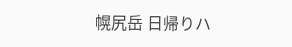幌尻岳 日帰りハ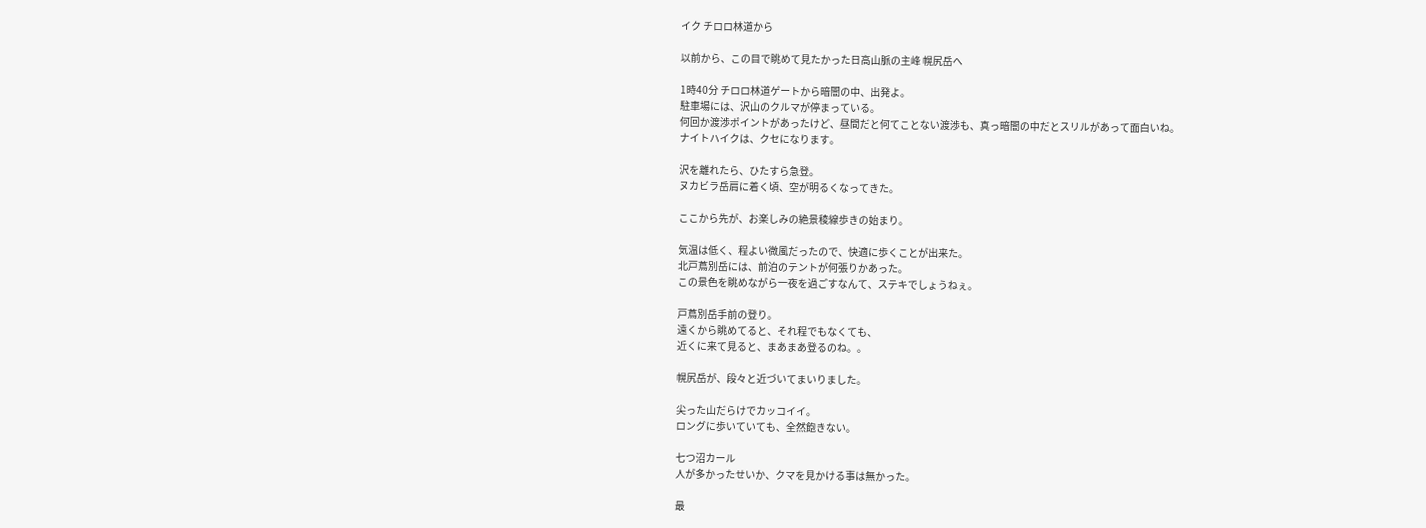イク チロロ林道から

以前から、この目で眺めて見たかった日高山脈の主峰 幌尻岳へ

1時40分 チロロ林道ゲートから暗闇の中、出発よ。
駐車場には、沢山のクルマが停まっている。
何回か渡渉ポイントがあったけど、昼間だと何てことない渡渉も、真っ暗闇の中だとスリルがあって面白いね。
ナイトハイクは、クセになります。

沢を離れたら、ひたすら急登。
ヌカビラ岳肩に着く頃、空が明るくなってきた。

ここから先が、お楽しみの絶景稜線歩きの始まり。

気温は低く、程よい微風だったので、快適に歩くことが出来た。
北戸蔦別岳には、前泊のテントが何張りかあった。
この景色を眺めながら一夜を過ごすなんて、ステキでしょうねぇ。

戸蔦別岳手前の登り。
遠くから眺めてると、それ程でもなくても、
近くに来て見ると、まあまあ登るのね。。

幌尻岳が、段々と近づいてまいりました。

尖った山だらけでカッコイイ。
ロングに歩いていても、全然飽きない。

七つ沼カール
人が多かったせいか、クマを見かける事は無かった。

最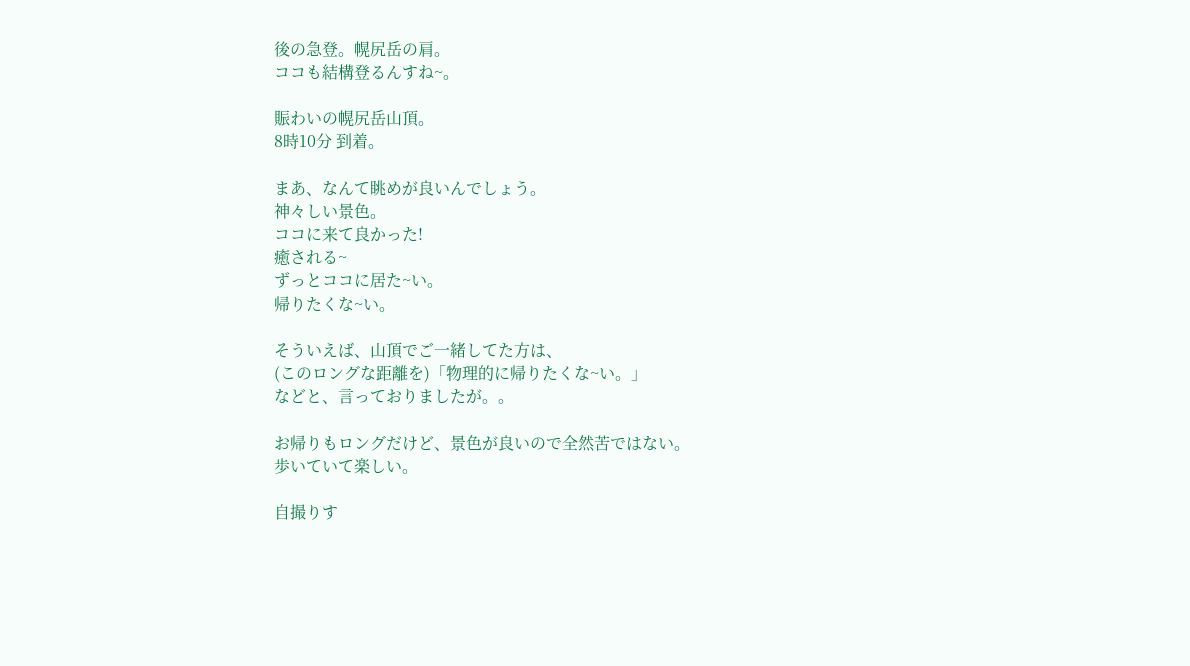後の急登。幌尻岳の肩。
ココも結構登るんすね~。

賑わいの幌尻岳山頂。
8時10分 到着。

まあ、なんて眺めが良いんでしょう。
神々しい景色。
ココに来て良かった!
癒される~
ずっとココに居た~い。
帰りたくな~い。

そういえば、山頂でご一緒してた方は、
(このロングな距離を)「物理的に帰りたくな~い。」
などと、言っておりましたが。。

お帰りもロングだけど、景色が良いので全然苦ではない。
歩いていて楽しい。

自撮りす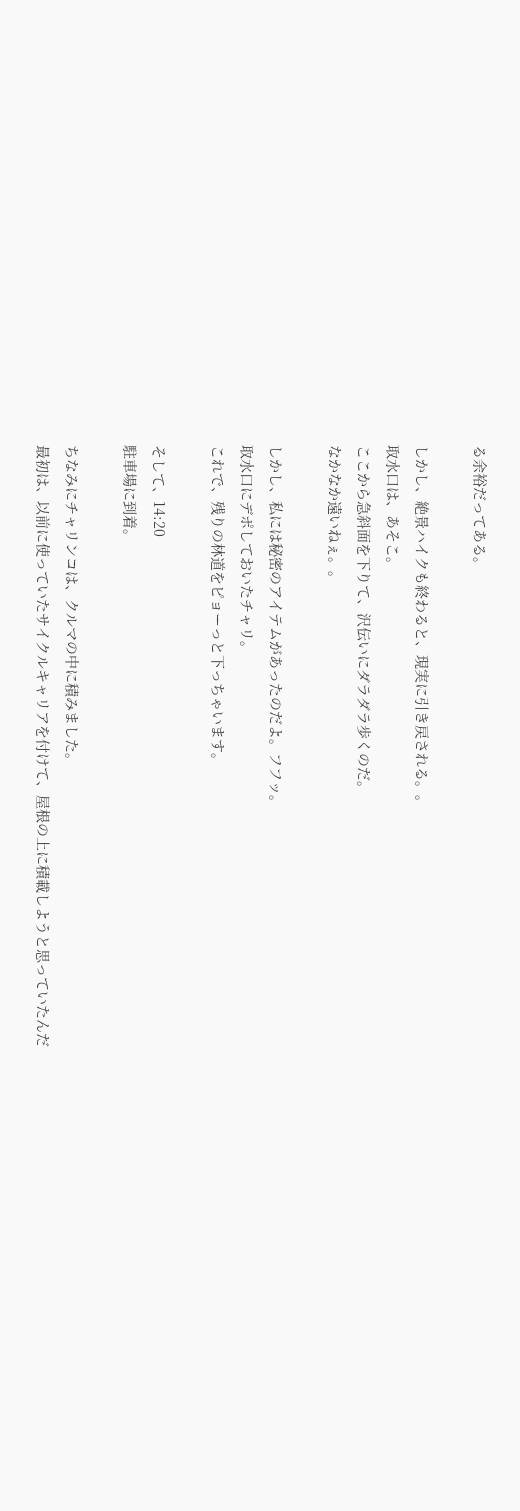る余裕だってある。

しかし、絶景ハイクも終わると、現実に引き戻される。。
取水口は、あそこ。
ここから急斜面を下りて、沢伝いにダラダラ歩くのだ。
なかなか遠いねぇ。。

しかし、私には秘密のアイテムがあったのだよ。フフッ。
取水口にデポしておいたチャリ。
これで、残りの林道をピョーっと下っちゃいます。

そして、14:20
駐車場に到着。

ちなみにチャリンコは、クルマの中に積みました。
最初は、以前に使っていたサイクルキャリアを付けて、屋根の上に積載しようと思っていたんだ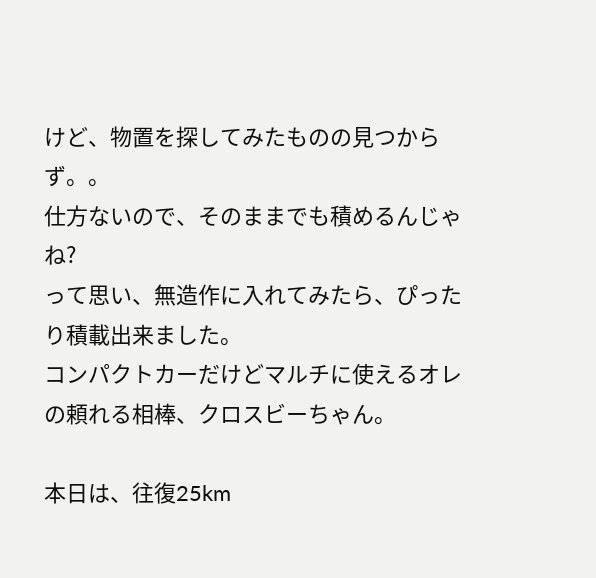けど、物置を探してみたものの見つからず。。
仕方ないので、そのままでも積めるんじゃね?
って思い、無造作に入れてみたら、ぴったり積載出来ました。
コンパクトカーだけどマルチに使えるオレの頼れる相棒、クロスビーちゃん。

本日は、往復25km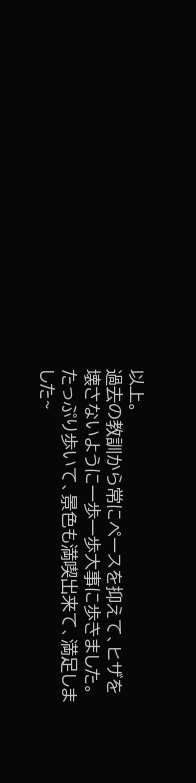以上。
過去の教訓から常にペースを抑えて、ヒザを壊さないように一歩一歩大事に歩きました。
たっぷり歩いて、景色も満喫出来て、満足しました~